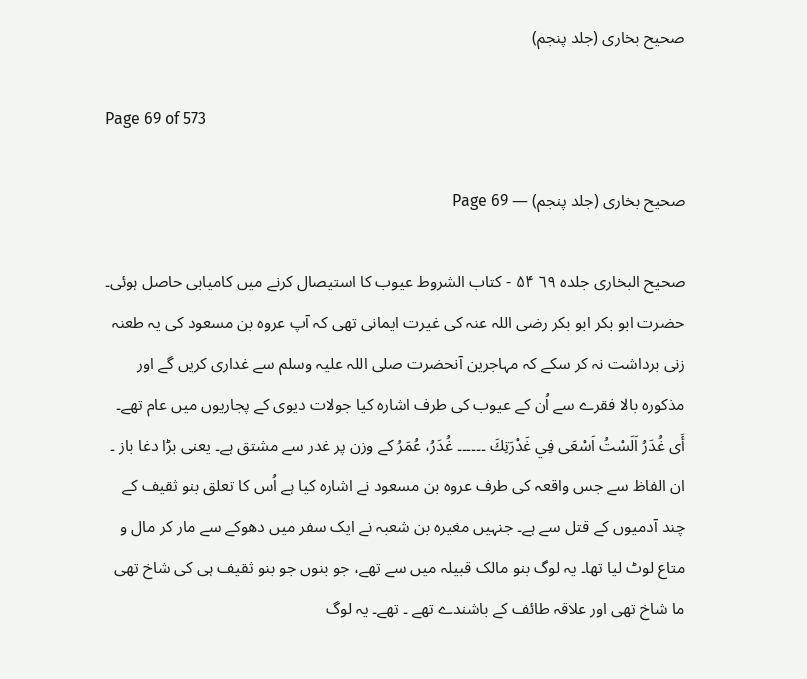صحیح بخاری (جلد پنجم)

Page 69 of 573

صحیح بخاری (جلد پنجم) — Page 69

صحيح البخاری جلده ٦٩ ۵۴ - كتاب الشروط عیوب کا استیصال کرنے میں کامیابی حاصل ہوئی۔ حضرت ابو بکر ابو بکر رضی اللہ عنہ کی غیرت ایمانی تھی کہ آپ عروہ بن مسعود کی یہ طعنہ زنی برداشت نہ کر سکے کہ مہاجرین آنحضرت صلی اللہ علیہ وسلم سے غداری کریں گے اور مذکورہ بالا فقرے سے اُن کے عیوب کی طرف اشارہ کیا جولات دیوی کے پجاریوں میں عام تھے۔ أَى غُدَرُ اَلَسْتُ اَسْعَى فِي غَدْرَتِكَ ۔۔۔۔۔۔ غُدَرُ، عُمَرُ کے وزن پر غدر سے مشتق ہے۔ یعنی بڑا دغا باز ۔ ان الفاظ سے جس واقعہ کی طرف عروہ بن مسعود نے اشارہ کیا ہے اُس کا تعلق بنو ثقیف کے چند آدمیوں کے قتل سے ہے۔ جنہیں مغیرہ بن شعبہ نے ایک سفر میں دھوکے سے مار کر مال و متاع لوٹ لیا تھا۔ یہ لوگ بنو مالک قبیلہ میں سے تھے، جو بنوں جو بنو ثقیف ہی کی شاخ تھی ما شاخ تھی اور علاقہ طائف کے باشندے تھے ۔ تھے۔ یہ لوگ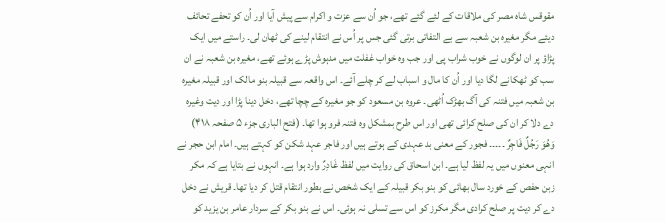مقوقس شاہ مصر کی ملاقات کے لئے گئے تھے، جو اُن سے عزت و اکرام سے پیش آیا اور اُن کو تحفے تحائف دیئے مگر مغیرہ بن شعبہ سے بے التفاتی برتی گئی جس پر اُس نے انتقام لینے کی ٹھان لی۔ راستے میں ایک پڑاؤ پر ان لوگوں نے خوب شراب پی اور جب وہ خواب غفلت میں مدہوش پڑے ہوئے تھے، مغیرہ بن شعبہ نے ان سب کو ٹھکانے لگا دیا اور اُن کا مال و اسباب لے کر چلے آئے۔ اس واقعہ سے قبیلہ بنو مالک اور قبیلہ مغیرہ بن شعبہ میں فتنہ کی آگ بھڑک اُٹھی۔ عروہ بن مسعود کو جو مغیرہ کے چچا تھے، دخل دینا پڑا اور دیت وغیرہ دے دلا کر ان کی صلح کرائی تھی اور اس طرح بمشکل وہ فتنہ فرو ہوا تھا۔ (فتح الباری جزء ۵ صفحہ ۴۱۸) وَهُوَ رَجُلٌ فَاجِرٌ ۔۔۔۔۔ فجور کے معنی بد عہدی کے ہوتے ہیں اور فاجر عہد شکن کو کہتے ہیں۔ امام ابن حجر نے انہی معنوں میں یہ لفظ لیا ہے۔ ابن اسحاق کی روایت میں لفظ غَادِرٌ وارد ہوا ہے۔ انہوں نے بتایا ہے کہ مکر زبن حفص کے خورد سال بھائی کو بنو بکر قبیلہ کے ایک شخص نے بطور انتقام قتل کر دیا تھا۔ قریش نے دخل دے کر دیت پر صلح کرادی مگر مکرز کو اس سے تسلی نہ ہوئی۔ اس نے بنو بکر کے سردار عامر بن یزید کو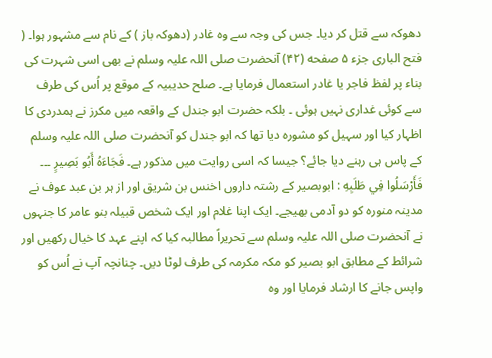دھوکہ سے قتل کر دیا۔ جس کی وجہ سے وہ غادر (دھوکہ باز ) کے نام سے مشہور ہوا۔ ( فتح الباری جزء ۵ صفحه (۴۲) آنحضرت صلی اللہ علیہ وسلم نے بھی اسی شہرت کی بناء پر لفظ فاجر یا غادر استعمال فرمایا ہے۔ صلح حدیبیہ کے موقع پر اُس کی طرف سے کوئی غداری نہیں ہوئی ۔ بلکہ حضرت ابو جندل کے واقعہ میں مکرز نے ہمدردی کا اظہار کیا اور سہیل کو مشورہ دیا تھا کہ ابو جندل کو آنحضرت صلی اللہ علیہ وسلم کے پاس ہی رہنے دیا جائے؟ جیسا کہ اسی روایت میں مذکور ہے۔ فَجَاءَهُ أَبُو بَصِيرٍ ۔۔۔ فَأَرْسَلُوا فِي طَلَبِهِ : ابوبصیر کے رشتہ داروں اخنس بن شریق اور از ہر بن عبد عوف نے مدینہ منورہ کو دو آدمی بھیجے۔ ایک اپنا غلام اور ایک شخص قبیلہ بنو عامر کا جنہوں نے آنحضرت صلی اللہ علیہ وسلم سے تحریراً مطالبہ کیا کہ اپنے عہد کا خیال رکھیں اور شرائط کے مطابق ابو بصیر کو مکہ مکرمہ کی طرف لوٹا دیں۔ چنانچہ آپ نے اُس کو واپس جانے کا ارشاد فرمایا اور وہ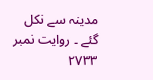مدینہ سے نکل گئے ۔ روایت نمبر ۲۷۳۳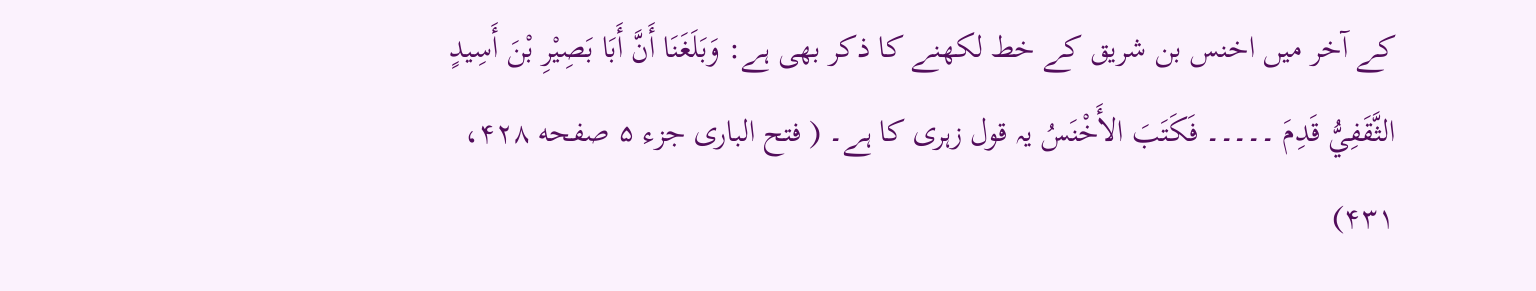کے آخر میں اخنس بن شریق کے خط لکھنے کا ذکر بھی ہے: وَبَلَغَنَا أَنَّ أَبَا بَصِيْرِ بْنَ أَسِيدٍ الثَّقَفِيُّ قَدِمَ ۔۔۔۔۔ فَكَتَبَ الأَخْنَسُ یہ قول زہری کا ہے۔ ( فتح الباری جزء ۵ صفحه ۴۲۸، ۴۳۱)